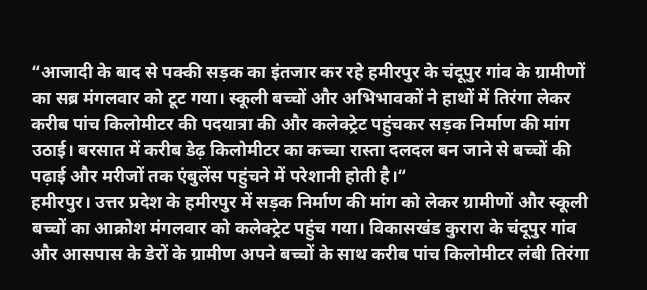“आजादी के बाद से पक्की सड़क का इंतजार कर रहे हमीरपुर के चंदूपुर गांव के ग्रामीणों का सब्र मंगलवार को टूट गया। स्कूली बच्चों और अभिभावकों ने हाथों में तिरंगा लेकर करीब पांच किलोमीटर की पदयात्रा की और कलेक्ट्रेट पहुंचकर सड़क निर्माण की मांग उठाई। बरसात में करीब डेढ़ किलोमीटर का कच्चा रास्ता दलदल बन जाने से बच्चों की पढ़ाई और मरीजों तक एंबुलेंस पहुंचने में परेशानी होती है।“
हमीरपुर। उत्तर प्रदेश के हमीरपुर में सड़क निर्माण की मांग को लेकर ग्रामीणों और स्कूली बच्चों का आक्रोश मंगलवार को कलेक्ट्रेट पहुंच गया। विकासखंड कुरारा के चंदूपुर गांव और आसपास के डेरों के ग्रामीण अपने बच्चों के साथ करीब पांच किलोमीटर लंबी तिरंगा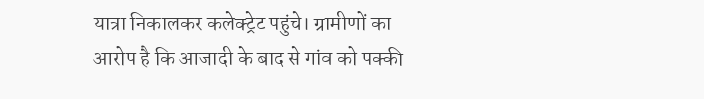यात्रा निकालकर कलेक्ट्रेट पहुंचे। ग्रामीणों का आरोप है कि आजादी के बाद से गांव को पक्की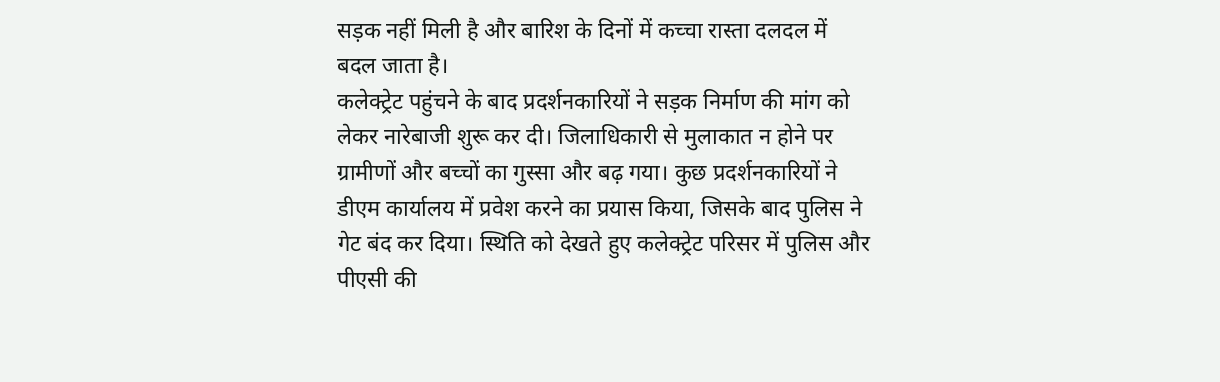सड़क नहीं मिली है और बारिश के दिनों में कच्चा रास्ता दलदल में बदल जाता है।
कलेक्ट्रेट पहुंचने के बाद प्रदर्शनकारियों ने सड़क निर्माण की मांग को लेकर नारेबाजी शुरू कर दी। जिलाधिकारी से मुलाकात न होने पर ग्रामीणों और बच्चों का गुस्सा और बढ़ गया। कुछ प्रदर्शनकारियों ने डीएम कार्यालय में प्रवेश करने का प्रयास किया, जिसके बाद पुलिस ने गेट बंद कर दिया। स्थिति को देखते हुए कलेक्ट्रेट परिसर में पुलिस और पीएसी की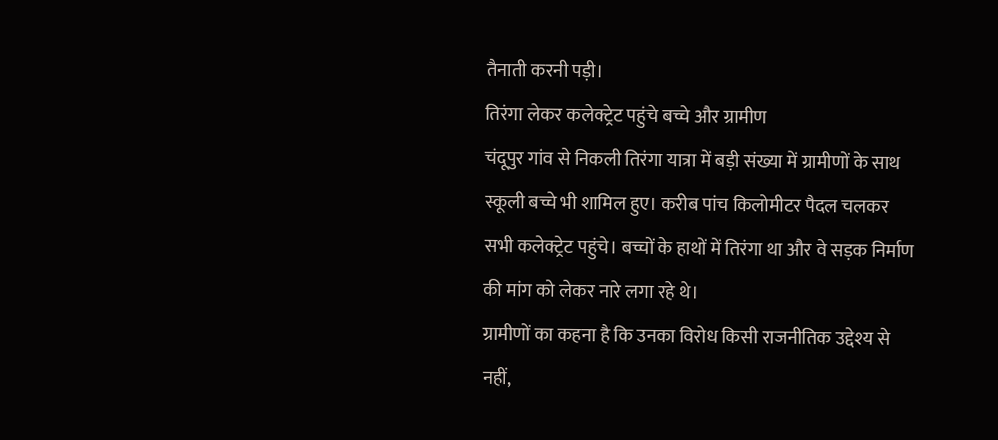तैनाती करनी पड़ी।
तिरंगा लेकर कलेक्ट्रेट पहुंचे बच्चे और ग्रामीण
चंदूपुर गांव से निकली तिरंगा यात्रा में बड़ी संख्या में ग्रामीणों के साथ स्कूली बच्चे भी शामिल हुए। करीब पांच किलोमीटर पैदल चलकर सभी कलेक्ट्रेट पहुंचे। बच्चों के हाथों में तिरंगा था और वे सड़क निर्माण की मांग को लेकर नारे लगा रहे थे।
ग्रामीणों का कहना है कि उनका विरोध किसी राजनीतिक उद्देश्य से नहीं,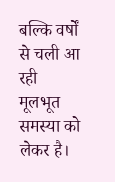बल्कि वर्षों से चली आ रही मूलभूत समस्या को लेकर है।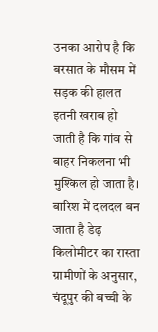उनका आरोप है कि बरसात के मौसम में सड़क की हालत इतनी खराब हो जाती है कि गांव से बाहर निकलना भी मुश्किल हो जाता है।
बारिश में दलदल बन जाता है डेढ़ किलोमीटर का रास्ता
ग्रामीणों के अनुसार, चंदूपुर की बच्ची के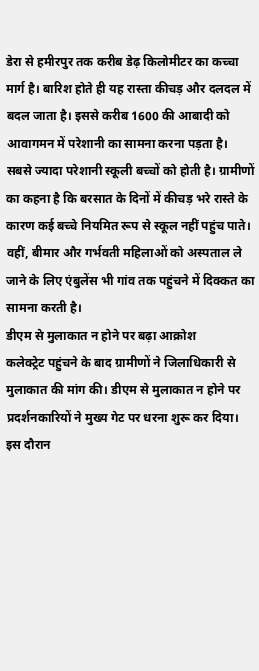डेरा से हमीरपुर तक करीब डेढ़ किलोमीटर का कच्चा मार्ग है। बारिश होते ही यह रास्ता कीचड़ और दलदल में बदल जाता है। इससे करीब 1600 की आबादी को आवागमन में परेशानी का सामना करना पड़ता है।
सबसे ज्यादा परेशानी स्कूली बच्चों को होती है। ग्रामीणों का कहना है कि बरसात के दिनों में कीचड़ भरे रास्ते के कारण कई बच्चे नियमित रूप से स्कूल नहीं पहुंच पाते। वहीं, बीमार और गर्भवती महिलाओं को अस्पताल ले जाने के लिए एंबुलेंस भी गांव तक पहुंचने में दिक्कत का सामना करती है।
डीएम से मुलाकात न होने पर बढ़ा आक्रोश
कलेक्ट्रेट पहुंचने के बाद ग्रामीणों ने जिलाधिकारी से मुलाकात की मांग की। डीएम से मुलाकात न होने पर प्रदर्शनकारियों ने मुख्य गेट पर धरना शुरू कर दिया। इस दौरान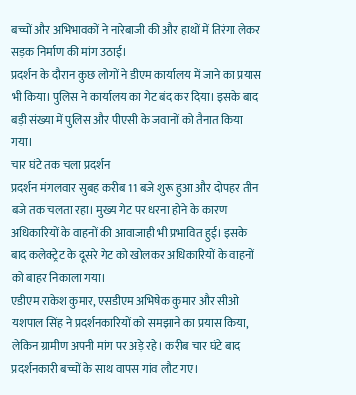बच्चों और अभिभावकों ने नारेबाजी की और हाथों में तिरंगा लेकर सड़क निर्माण की मांग उठाई।
प्रदर्शन के दौरान कुछ लोगों ने डीएम कार्यालय में जाने का प्रयास भी किया। पुलिस ने कार्यालय का गेट बंद कर दिया। इसके बाद बड़ी संख्या में पुलिस और पीएसी के जवानों को तैनात किया गया।
चार घंटे तक चला प्रदर्शन
प्रदर्शन मंगलवार सुबह करीब 11 बजे शुरू हुआ और दोपहर तीन बजे तक चलता रहा। मुख्य गेट पर धरना होने के कारण अधिकारियों के वाहनों की आवाजाही भी प्रभावित हुई। इसके बाद कलेक्ट्रेट के दूसरे गेट को खोलकर अधिकारियों के वाहनों को बाहर निकाला गया।
एडीएम राकेश कुमार, एसडीएम अभिषेक कुमार और सीओ यशपाल सिंह ने प्रदर्शनकारियों को समझाने का प्रयास किया, लेकिन ग्रामीण अपनी मांग पर अड़े रहे। करीब चार घंटे बाद प्रदर्शनकारी बच्चों के साथ वापस गांव लौट गए।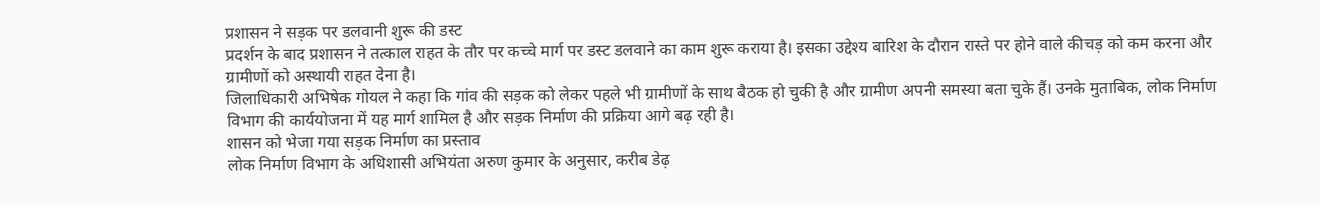प्रशासन ने सड़क पर डलवानी शुरू की डस्ट
प्रदर्शन के बाद प्रशासन ने तत्काल राहत के तौर पर कच्चे मार्ग पर डस्ट डलवाने का काम शुरू कराया है। इसका उद्देश्य बारिश के दौरान रास्ते पर होने वाले कीचड़ को कम करना और ग्रामीणों को अस्थायी राहत देना है।
जिलाधिकारी अभिषेक गोयल ने कहा कि गांव की सड़क को लेकर पहले भी ग्रामीणों के साथ बैठक हो चुकी है और ग्रामीण अपनी समस्या बता चुके हैं। उनके मुताबिक, लोक निर्माण विभाग की कार्ययोजना में यह मार्ग शामिल है और सड़क निर्माण की प्रक्रिया आगे बढ़ रही है।
शासन को भेजा गया सड़क निर्माण का प्रस्ताव
लोक निर्माण विभाग के अधिशासी अभियंता अरुण कुमार के अनुसार, करीब डेढ़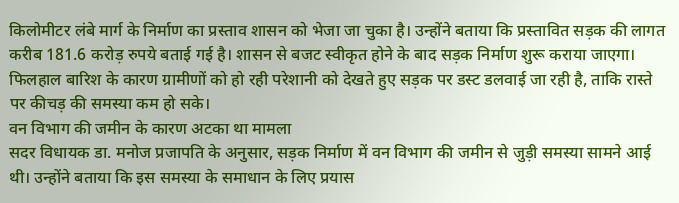किलोमीटर लंबे मार्ग के निर्माण का प्रस्ताव शासन को भेजा जा चुका है। उन्होंने बताया कि प्रस्तावित सड़क की लागत करीब 181.6 करोड़ रुपये बताई गई है। शासन से बजट स्वीकृत होने के बाद सड़क निर्माण शुरू कराया जाएगा।
फिलहाल बारिश के कारण ग्रामीणों को हो रही परेशानी को देखते हुए सड़क पर डस्ट डलवाई जा रही है, ताकि रास्ते पर कीचड़ की समस्या कम हो सके।
वन विभाग की जमीन के कारण अटका था मामला
सदर विधायक डा. मनोज प्रजापति के अनुसार, सड़क निर्माण में वन विभाग की जमीन से जुड़ी समस्या सामने आई थी। उन्होंने बताया कि इस समस्या के समाधान के लिए प्रयास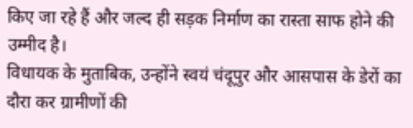किए जा रहे हैं और जल्द ही सड़क निर्माण का रास्ता साफ होने की उम्मीद है।
विधायक के मुताबिक, उन्होंने स्वयं चंदूपुर और आसपास के डेरों का दौरा कर ग्रामीणों की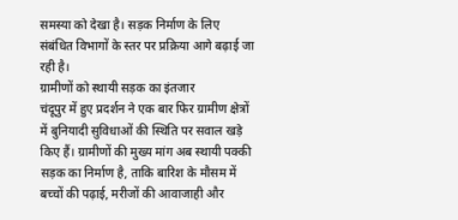समस्या को देखा है। सड़क निर्माण के लिए संबंधित विभागों के स्तर पर प्रक्रिया आगे बढ़ाई जा रही है।
ग्रामीणों को स्थायी सड़क का इंतजार
चंदूपुर में हुए प्रदर्शन ने एक बार फिर ग्रामीण क्षेत्रों में बुनियादी सुविधाओं की स्थिति पर सवाल खड़े किए हैं। ग्रामीणों की मुख्य मांग अब स्थायी पक्की सड़क का निर्माण है, ताकि बारिश के मौसम में बच्चों की पढ़ाई, मरीजों की आवाजाही और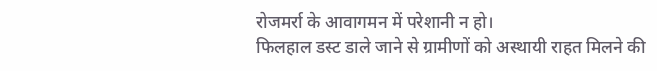रोजमर्रा के आवागमन में परेशानी न हो।
फिलहाल डस्ट डाले जाने से ग्रामीणों को अस्थायी राहत मिलने की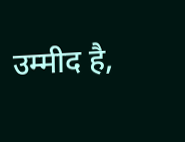उम्मीद है,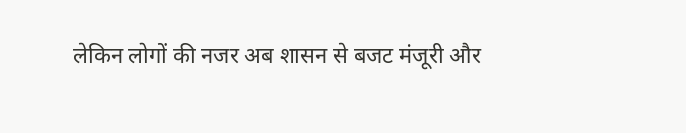लेकिन लोगों की नजर अब शासन से बजट मंजूरी और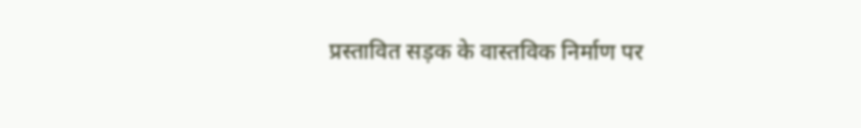प्रस्तावित सड़क के वास्तविक निर्माण पर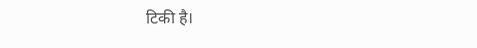टिकी है।